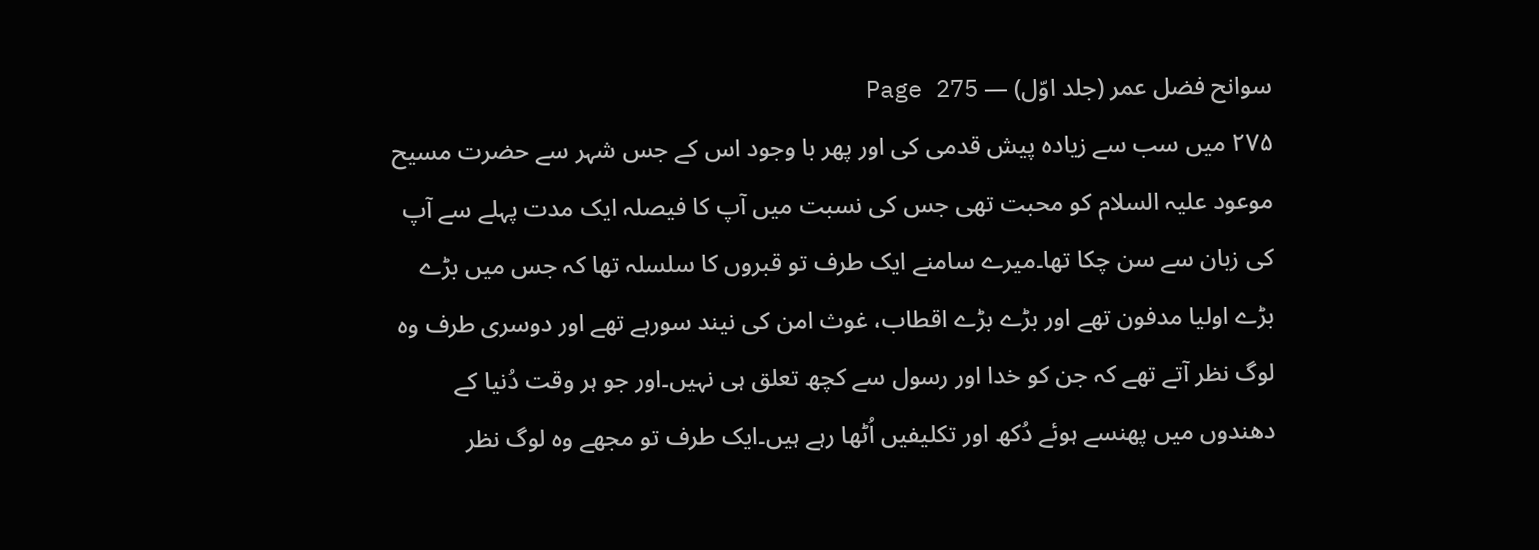سوانح فضل عمر (جلد اوّل) — Page 275
۲۷۵ میں سب سے زیادہ پیش قدمی کی اور پھر با وجود اس کے جس شہر سے حضرت مسیح موعود علیہ السلام کو محبت تھی جس کی نسبت میں آپ کا فیصلہ ایک مدت پہلے سے آپ کی زبان سے سن چکا تھا۔میرے سامنے ایک طرف تو قبروں کا سلسلہ تھا کہ جس میں بڑے بڑے اولیا مدفون تھے اور بڑے بڑے اقطاب، غوث امن کی نیند سورہے تھے اور دوسری طرف وہ لوگ نظر آتے تھے کہ جن کو خدا اور رسول سے کچھ تعلق ہی نہیں۔اور جو ہر وقت دُنیا کے دھندوں میں پھنسے ہوئے دُکھ اور تکلیفیں اُٹھا رہے ہیں۔ایک طرف تو مجھے وہ لوگ نظر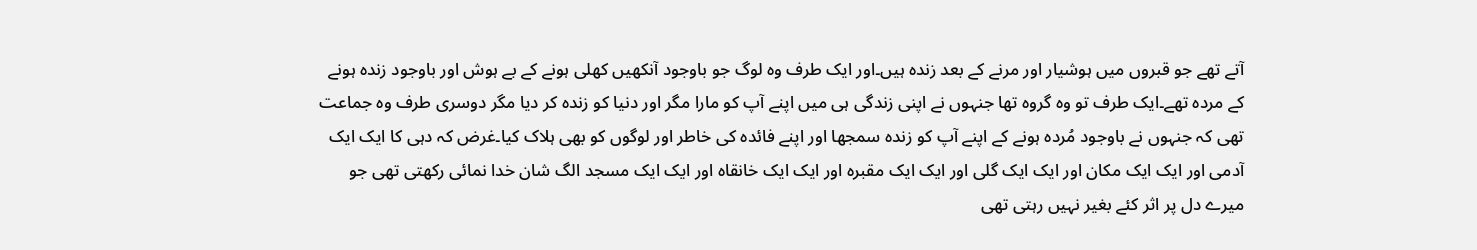آتے تھے جو قبروں میں ہوشیار اور مرنے کے بعد زندہ ہیں۔اور ایک طرف وہ لوگ جو باوجود آنکھیں کھلی ہونے کے بے ہوش اور باوجود زندہ ہونے کے مردہ تھے۔ایک طرف تو وہ گروہ تھا جنہوں نے اپنی زندگی ہی میں اپنے آپ کو مارا مگر اور دنیا کو زندہ کر دیا مگر دوسری طرف وہ جماعت تھی کہ جنہوں نے باوجود مُردہ ہونے کے اپنے آپ کو زندہ سمجھا اور اپنے فائدہ کی خاطر اور لوگوں کو بھی ہلاک کیا۔غرض کہ دہی کا ایک ایک آدمی اور ایک ایک مکان اور ایک ایک گلی اور ایک ایک مقبرہ اور ایک ایک خانقاہ اور ایک ایک مسجد الگ شان خدا نمائی رکھتی تھی جو میرے دل پر اثر کئے بغیر نہیں رہتی تھی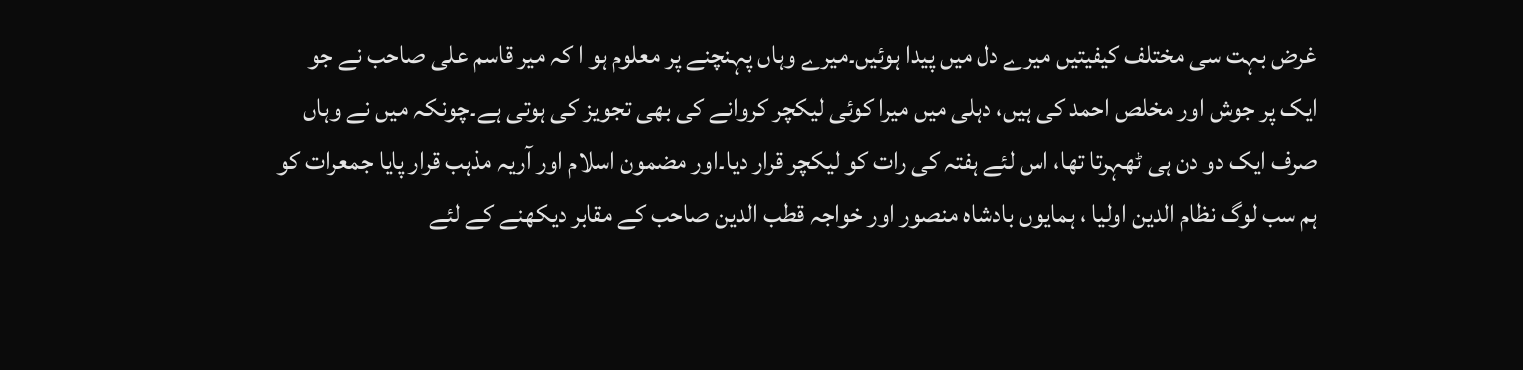غرض بہت سی مختلف کیفیتیں میرے دل میں پیدا ہوئیں۔میرے وہاں پہنچنے پر معلوم ہو ا کہ میر قاسم علی صاحب نے جو ایک پر جوش اور مخلص احمد کی ہیں، دہلی میں میرا کوئی لیکچر کروانے کی بھی تجویز کی ہوتی ہے۔چونکہ میں نے وہاں صرف ایک دو دن ہی ٹھہرتا تھا، اس لئے ہفتہ کی رات کو لیکچر قرار دیا۔اور مضمون اسلام اور آریہ مذہب قرار پایا جمعرات کو ہم سب لوگ نظام الدین اولیا ، ہمایوں بادشاہ منصور اور خواجہ قطب الدین صاحب کے مقابر دیکھنے کے لئے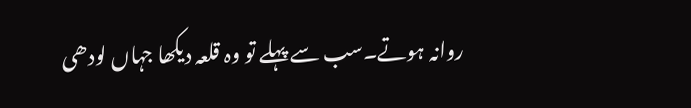روانہ ہوتے۔سب سے پہلے تو وہ قلعہ دیکھا جہاں لودھی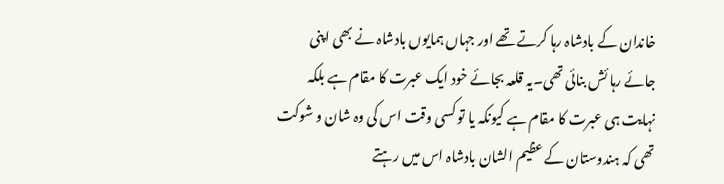خاندان کے بادشاہ رہا کرتے تھے اور جہاں ہمایوں بادشاہ نے بھی اپنی جائے رہا ئش بنائی تھی۔یہ قلعہ بجائے خود ایک عبرت کا مقام ہے بلکہ نہایت ہی عبرت کا مقام ہے کیونکہ یا تو کسی وقت اس کی وہ شان و شوکت تھی کہ ہندوستان کے عظیم الشان بادشاہ اس میں رہتے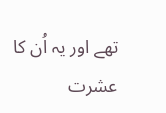تھے اور یہ اُن کا عشرت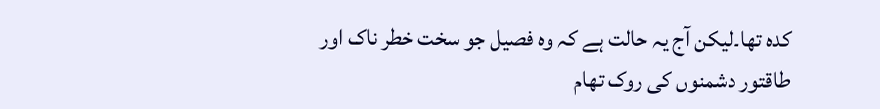کدہ تھا۔لیکن آج یہ حالت ہے کہ وہ فصیل جو سخت خطر ناک اور طاقتور دشمنوں کی روک تھام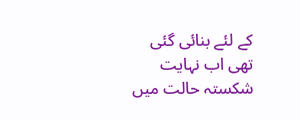کے لئے بنائی گئی تھی اب نہایت شکستہ حالت میں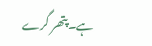ہے۔پتھر گرے